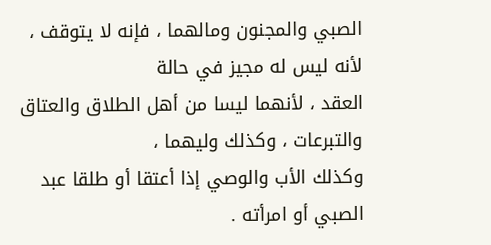الصبي والمجنون ومالهما ، فإنه لا يتوقف ، لأنه ليس له مجيز في حالة
العقد ، لأنهما ليسا من أهل الطلاق والعتاق والتبرعات ، وكذلك وليهما ،
وكذلك الأب والوصي إذا أعتقا أو طلقا عبد الصبي أو امرأته .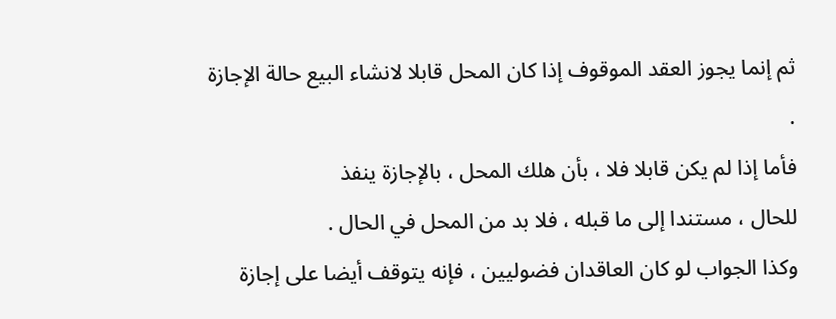ثم إنما يجوز العقد الموقوف إذا كان المحل قابلا لانشاء البيع حالة الإجازة .
فأما إذا لم يكن قابلا فلا ، بأن هلك المحل ، بالإجازة ينفذ
للحال ، مستندا إلى ما قبله ، فلا بد من المحل في الحال .
وكذا الجواب لو كان العاقدان فضوليين ، فإنه يتوقف أيضا على إجازة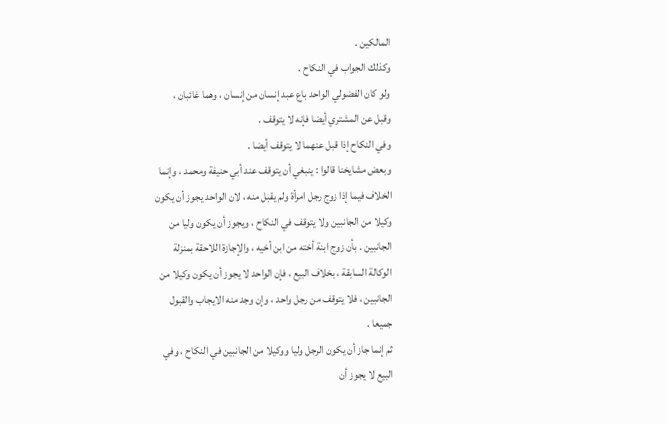المالكين .
وكذلك الجواب في النكاح .
ولو كان الفضولي الواحد باع عبد إنسان من إنسان ، وهما غائبان ،
وقبل عن المشتري أيضا فإنه لا يتوقف .
وفي النكاح إذا قبل عنهما لا يتوقف أيضا .
وبعض مشايخنا قالوا : ينبغي أن يتوقف عند أبي حنيفة ومحمد ، وإنما
الخلاف فيما إذا زوج رجل امرأة ولم يقبل منه ، لان الواحد يجوز أن يكون
وكيلا من الجانبين ولا يتوقف في النكاح ، ويجوز أن يكون وليا من
الجانبين . بأن زوج ابنة أخته من ابن أخيه ، والإجازة اللاحقة بمنزلة
الوكالة السابقة ، بخلاف البيع ، فإن الواحد لا يجوز أن يكون وكيلا من
الجانبين ، فلا يتوقف من رجل واحد ، وإن وجد منه الايجاب والقبول
جميعا .
ثم إنما جاز أن يكون الرجل وليا ووكيلا من الجانبين في النكاح ، وفي
البيع لا يجوز أن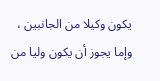يكون وكيلا من الجانبين ، وإما يجوز أن يكون وليا من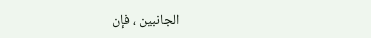الجانبين ، فإن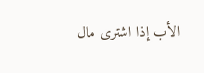الأب إذا اشترى مال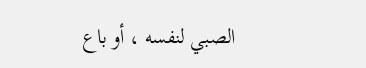الصبي لنفسه ، أو باع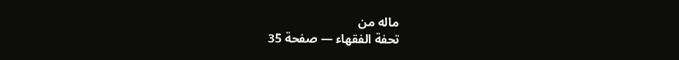ماله من
تحفة الفقهاء — صفحة 35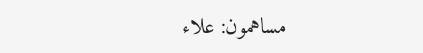مساهمون: علاء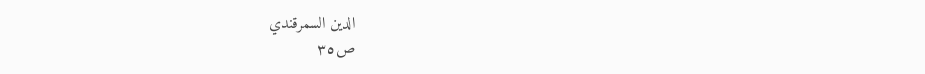الدين السمرقندي
ص٣٥